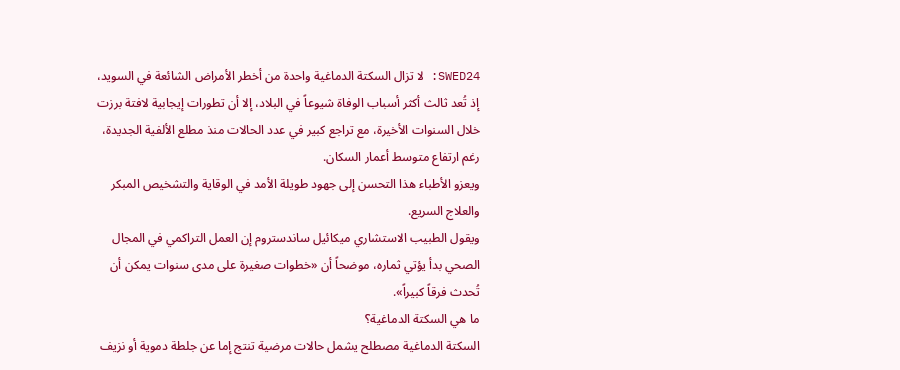SWED24: لا تزال السكتة الدماغية واحدة من أخطر الأمراض الشائعة في السويد، إذ تُعد ثالث أكثر أسباب الوفاة شيوعاً في البلاد، إلا أن تطورات إيجابية لافتة برزت خلال السنوات الأخيرة، مع تراجع كبير في عدد الحالات منذ مطلع الألفية الجديدة، رغم ارتفاع متوسط أعمار السكان.
ويعزو الأطباء هذا التحسن إلى جهود طويلة الأمد في الوقاية والتشخيص المبكر والعلاج السريع.
ويقول الطبيب الاستشاري ميكائيل ساندستروم إن العمل التراكمي في المجال الصحي بدأ يؤتي ثماره، موضحاً أن «خطوات صغيرة على مدى سنوات يمكن أن تُحدث فرقاً كبيراً».
ما هي السكتة الدماغية؟
السكتة الدماغية مصطلح يشمل حالات مرضية تنتج إما عن جلطة دموية أو نزيف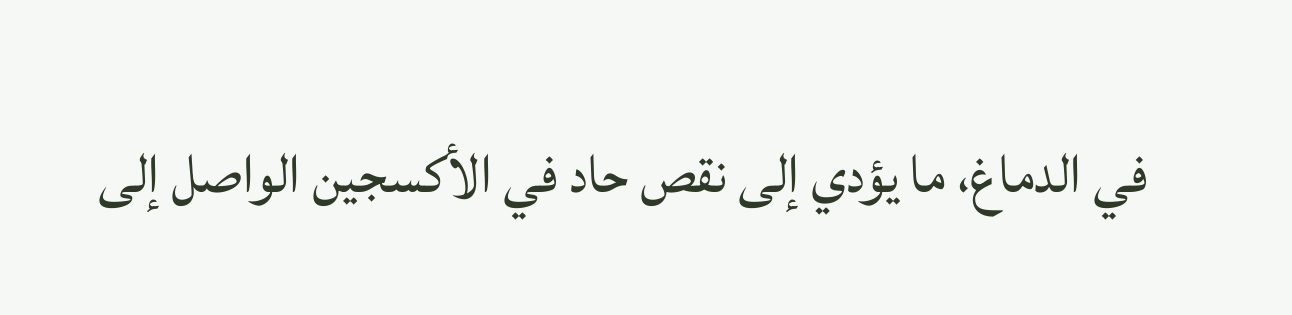في الدماغ، ما يؤدي إلى نقص حاد في الأكسجين الواصل إلى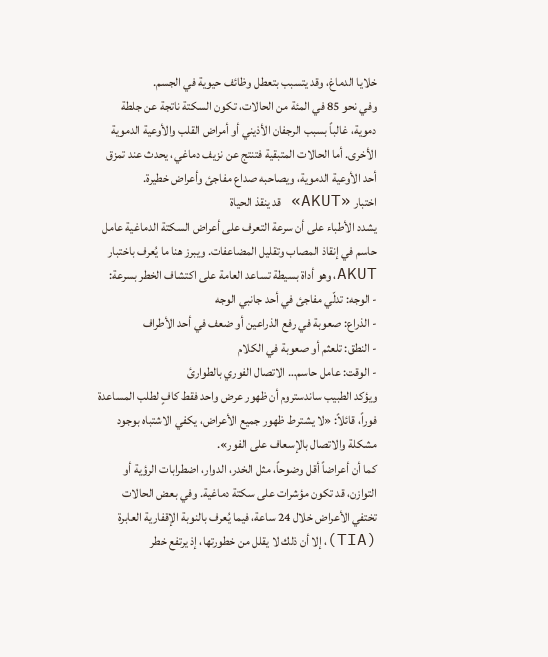خلايا الدماغ، وقد يتسبب بتعطل وظائف حيوية في الجسم.
وفي نحو 85 في المئة من الحالات، تكون السكتة ناتجة عن جلطة دموية، غالباً بسبب الرجفان الأذيني أو أمراض القلب والأوعية الدموية الأخرى. أما الحالات المتبقية فتنتج عن نزيف دماغي، يحدث عند تمزق أحد الأوعية الدموية، ويصاحبه صداع مفاجئ وأعراض خطيرة.
اختبار «AKUT» قد ينقذ الحياة
يشدد الأطباء على أن سرعة التعرف على أعراض السكتة الدماغية عامل حاسم في إنقاذ المصاب وتقليل المضاعفات. ويبرز هنا ما يُعرف باختبار AKUT، وهو أداة بسيطة تساعد العامة على اكتشاف الخطر بسرعة:
- الوجه: تدلّي مفاجئ في أحد جانبي الوجه
- الذراع: صعوبة في رفع الذراعين أو ضعف في أحد الأطراف
- النطق: تلعثم أو صعوبة في الكلام
- الوقت: عامل حاسم… الاتصال الفوري بالطوارئ
ويؤكد الطبيب ساندستروم أن ظهور عرض واحد فقط كافٍ لطلب المساعدة فوراً، قائلاً: «لا يشترط ظهور جميع الأعراض، يكفي الاشتباه بوجود مشكلة والاتصال بالإسعاف على الفور».
كما أن أعراضاً أقل وضوحاً، مثل الخدر، الدوار، اضطرابات الرؤية أو التوازن، قد تكون مؤشرات على سكتة دماغية. وفي بعض الحالات تختفي الأعراض خلال 24 ساعة، فيما يُعرف بالنوبة الإقفارية العابرة (TIA)، إلا أن ذلك لا يقلل من خطورتها، إذ يرتفع خطر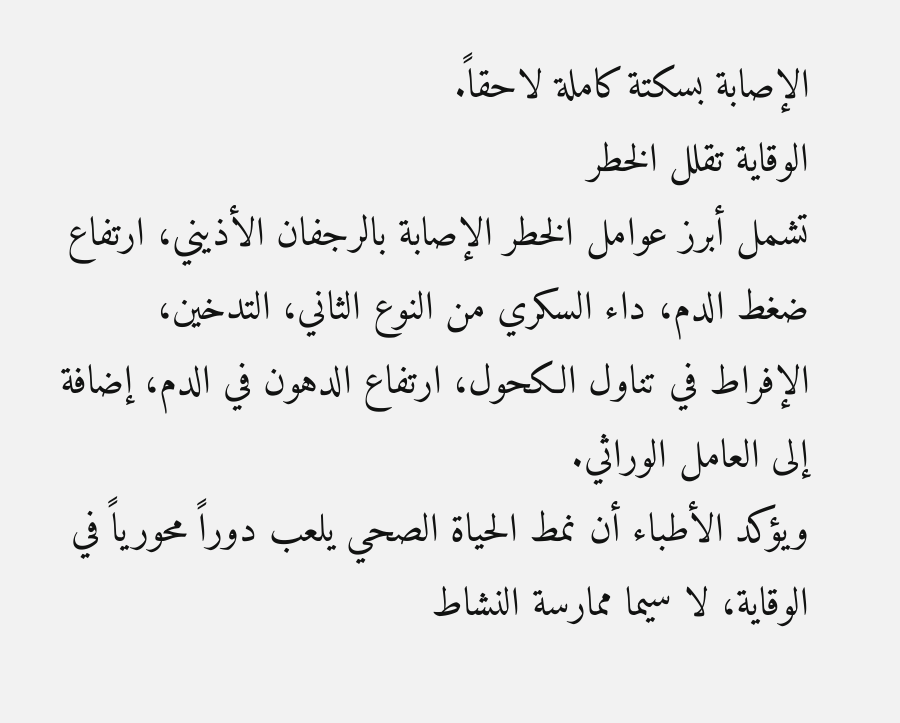الإصابة بسكتة كاملة لاحقاً.
الوقاية تقلل الخطر
تشمل أبرز عوامل الخطر الإصابة بالرجفان الأذيني، ارتفاع ضغط الدم، داء السكري من النوع الثاني، التدخين، الإفراط في تناول الكحول، ارتفاع الدهون في الدم، إضافة إلى العامل الوراثي.
ويؤكد الأطباء أن نمط الحياة الصحي يلعب دوراً محورياً في الوقاية، لا سيما ممارسة النشاط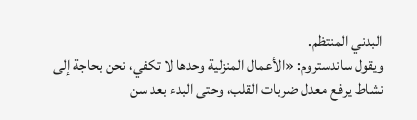البدني المنتظم.
ويقول ساندستروم: «الأعمال المنزلية وحدها لا تكفي، نحن بحاجة إلى نشاط يرفع معدل ضربات القلب، وحتى البدء بعد سن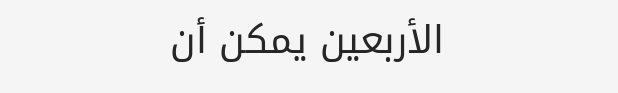الأربعين يمكن أن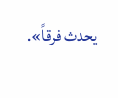يحدث فرقاً».